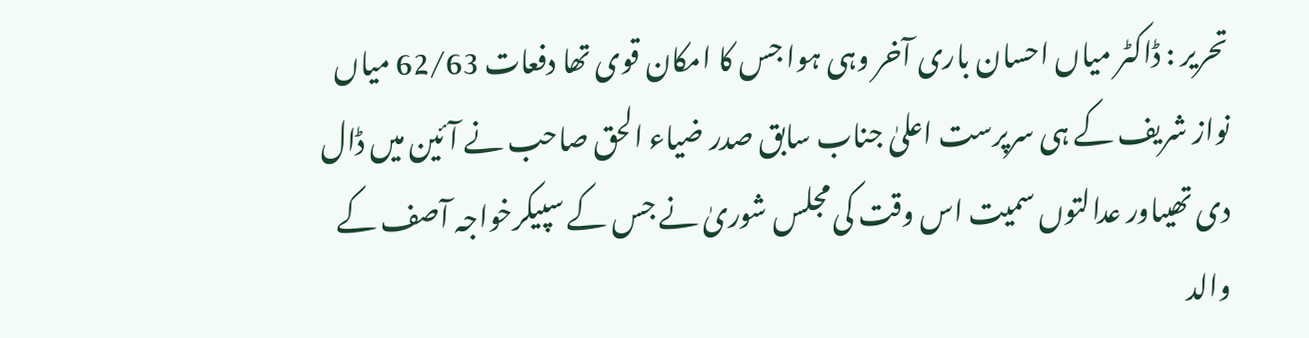تحریر : ڈاکٹر میاں احسان باری آخر وہی ہوا جس کا امکان قوی تھا دفعات 62/63 میاں نواز شریف کے ہی سرپرست اعلیٰ جناب سابق صدر ضیاء الحق صاحب نے آئین میں ڈال دی تھیںاور عدالتوں سمیت اس وقت کی مجلس شوریٰ نے جس کے سپیکرخواجہ آصف کے والد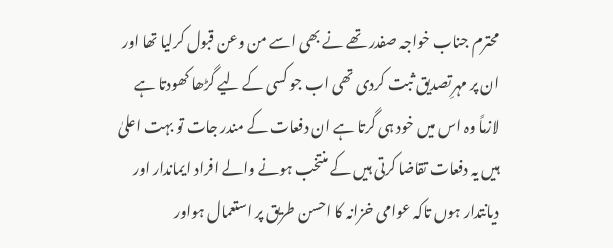محترم جناب خواجہ صفدر تھے نے بھی اسے من وعن قبول کرلیا تھا اور ان پر مہرِتصدیق ثبت کردی تھی اب جو کسی کے لیے گڑھا کھودتا ہے لازماً وہ اس میں خود ہی گرتا ہے ان دفعات کے مندر جات تو بہت اعلیٰ ہیں یہ دفعات تقاضا کرتی ہیں کے منتخب ہونے والے افراد ایماندار اور دیانتدار ہوں تاکہ عوامی خزانہ کا احسن طریق پر استعمال ہواور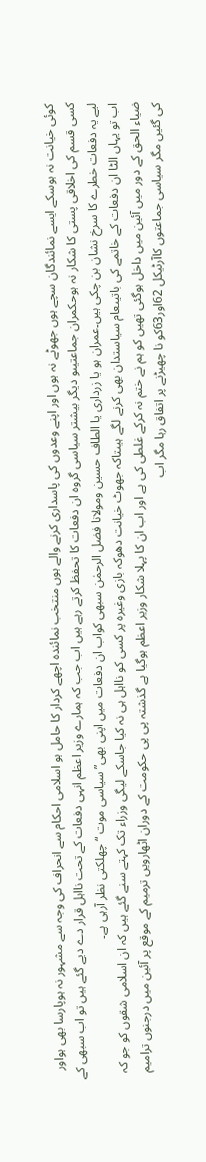کوئی خیانت نہ ہوسکے ایسے نمائندگان سچے ہوں جھوٹے نہ ہوں اور اپنے وعدوں کی پاسداری کرنے والے ہوں منتخب نمائندہ اچھے کردار کا حامل ہو اسلامی احکام سے انحراف کی وجہ سے مشہور نہ ہوپارسا بھی ہواور کسی قسم کی اخلاقی پستی کا شکار نہ ہوحکمران جماعتیںو دیگر بیشتر سیاسی گروہ ان دفعات کا تحفظ کرتے رہے ہیں اب جب کہ ہمارے وزیر اعظم انہی دفعات کے تحت نااہل قرار دے دیے گئے ہیں تو اب سبھی کے لیے یہ دفعات خطرے کا سرخ نشان بن چکی ہیں۔عمران ہو یا زرداری یا الطاف حسین ومولانا فضل الرحمٰن سبھی کواب ان دفعات میں اپنی بھی”سیاسی موت “چھلکتی نظر آرہی ہے۔
اب تو یہاں الٹا ان دفعات کے خاتمے کی باتیںعام سیاستدان بھی کرنے لگے ہیںتاکہ جھوٹ خیانت دھوکہ بازی وغیرہ پر کسی کو نااہل ہی نہ کیا جاسکے لیگی وزراء تک کہتے سنے گئے ہیں کہ ان اسلامی شقوں کو جو کہ ضیاء الحق کے دور میں آئین میں داخل ہوگئی تھیں کو ہم نے ختم نہ کرکے غلطی کی ہے اور اب ان کا پہلا شکار وزیر اعظم ہوگیا ہے گذشتہ پی پی حکومت کے دوران اٹھارویں ترمیم کے موقع پر آئین میں درجنوں ترامیم کی گئیں مگر سیاسی جماعتوں کاآرٹیکل 62اور63کو نا چھیڑنے پر اتفاق رہا مگر اب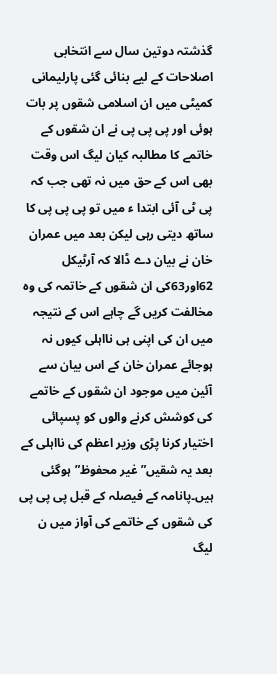گذشتہ دوتین سال سے انتخابی اصلاحات کے لیے بنائی گئی پارلیمانی کمیٹی میں ان اسلامی شقوں پر بات ہوئی اور پی پی پی نے ان شقوں کے خاتمے کا مطالبہ کیان لیگ اس وقت بھی اس کے حق میں نہ تھی جب کہ پی ٹی آئی ابتدا ء میں تو پی پی پی کا ساتھ دیتی رہی لیکن بعد میں عمران خان نے بیان دے ڈالا کہ آرٹیکل 62اور63کی ان شقوں کے خاتمہ کی وہ مخالفت کریں گے چاہے اس کے نتیجہ میں ان کی اپنی ہی نااہلی کیوں نہ ہوجائے عمران خان کے اس بیان سے آئین میں موجود ان شقوں کے خاتمے کی کوشش کرنے والوں کو پسپائی اختیار کرنا پڑی وزیر اعظم کی نااہلی کے بعد یہ شقیں” غیر محفوظ”ہوگئی ہیں۔پانامہ کے فیصلہ کے قبل پی پی پی کی شقوں کے خاتمے کی آواز میں ن لیگ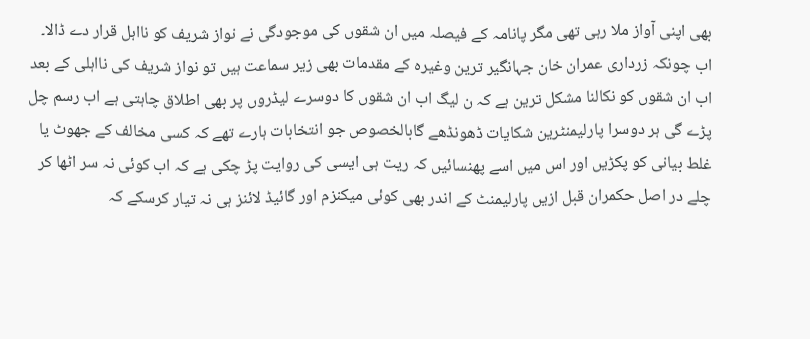بھی اپنی آواز ملا رہی تھی مگر پانامہ کے فیصلہ میں ان شقوں کی موجودگی نے نواز شریف کو نااہل قرار دے ڈالا۔
اب چونکہ زرداری عمران خان جہانگیر ترین وغیرہ کے مقدمات بھی زیر سماعت ہیں تو نواز شریف کی نااہلی کے بعد اب ان شقوں کو نکالنا مشکل ترین ہے کہ ن لیگ اب ان شقوں کا دوسرے لیڈروں پر بھی اطلاق چاہتی ہے اب رسم چل پڑے گی ہر دوسرا پارلیمنٹرین شکایات ڈھونڈھے گابالخصوص جو انتخابات ہارے تھے کہ کسی مخالف کے جھوٹ یا غلط بیانی کو پکڑیں اور اس میں اسے پھنسائیں کہ ریت ہی ایسی کی روایت پڑ چکی ہے کہ اب کوئی نہ سر اٹھا کر چلے در اصل حکمران قبل ازیں پارلیمنٹ کے اندر بھی کوئی میکنزم اور گائیڈ لائنز ہی نہ تیار کرسکے کہ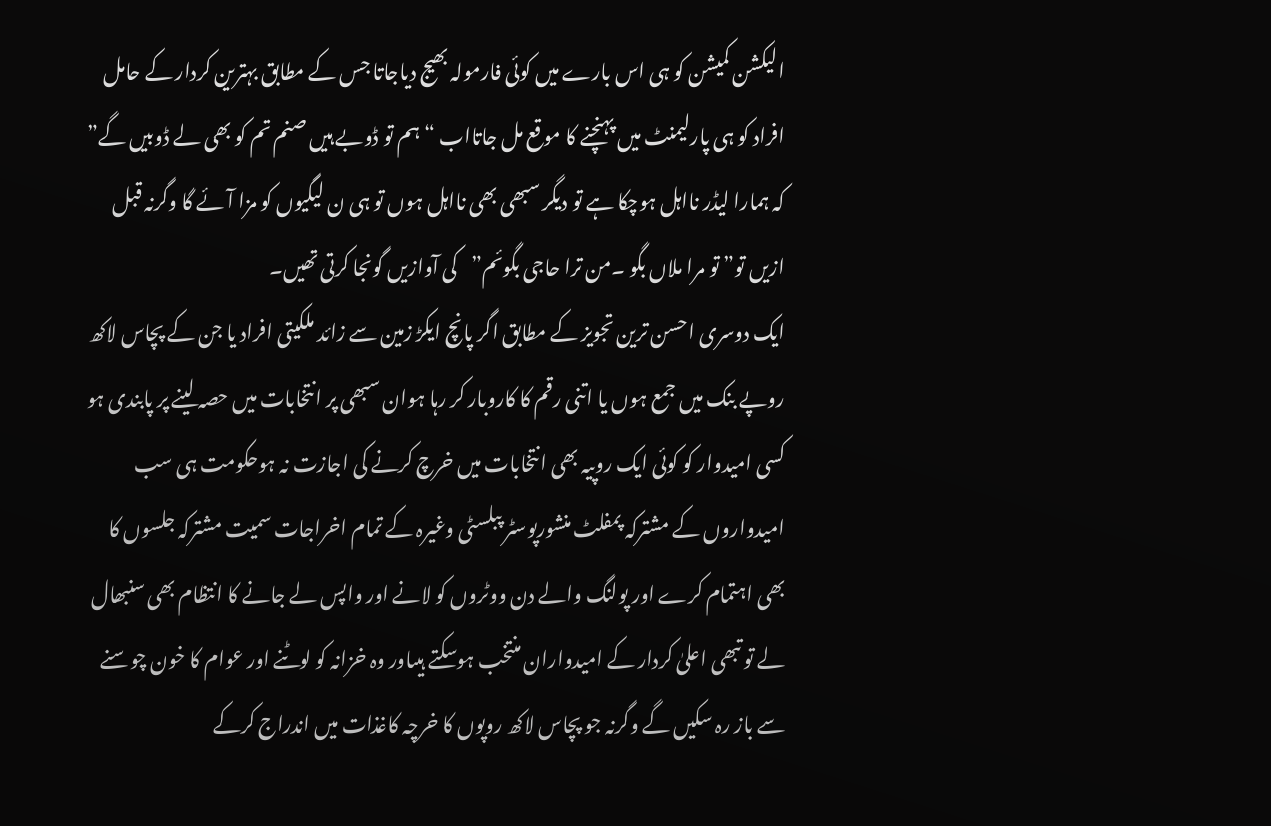الیکشن کمیشن کو ہی اس بارے میں کوئی فارمولہ بھیج دیاجاتا جس کے مطابق بہترین کردار کے حامل افراد کو ہی پارلیمنٹ میں پہنچنے کا موقع مل جاتااب “ہم تو ڈوبے ہیں صنم تم کو بھی لے ڈوبیں گے” کہ ہمارا لیڈر نااہل ہوچکا ہے تو دیگر سبھی بھی نااہل ہوں تو ہی ن لیگیوں کو مزا آئے گا وگرنہ قبل ازیں تو” تو مرا ملاں بگو ۔من ترا حاجی بگوئم”کی آوازیں گونجا کرتی تھیں۔
ایک دوسری احسن ترین تجویز کے مطابق اگر پانچ ایکڑ زمین سے زائد ملکیتی افراد یا جن کے پچاس لاکھ روپے بنک میں جمع ہوں یا اتنی رقم کا کاروبار کر رہا ہوان سبھی پر انتخابات میں حصہ لینے پر پابندی ہو کسی امیدوار کو کوئی ایک روپیہ بھی انتخابات میں خرچ کرنے کی اجازت نہ ہوحکومت ہی سب امیدواروں کے مشترکہ پمفلٹ منشورپوسٹر پبلسٹی وغیرہ کے تمام اخراجات سمیت مشترکہ جلسوں کا بھی اہتمام کرے اور پولنگ والے دن ووٹروں کو لانے اور واپس لے جانے کا انتظام بھی سنبھال لے تو تبھی اعلیٰ کردار کے امیدواران منتخب ہوسکتے ہیںاور وہ خزانہ کو لوٹنے اور عوام کا خون چوسنے سے باز رہ سکیں گے وگرنہ جو پچاس لاکھ روپوں کا خرچہ کاغذات میں اندراج کرکے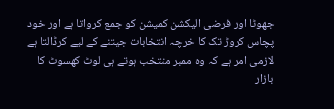جھوٹا اور فرضی الیکشن کمیشن کو جمع کرواتا ہے اور خود پچاس کروڑ تک کا خرچہ انتخابات جیتنے کے لیے کرڈالتا ہے لازمی امر ہے کہ وہ ممبر منتخب ہوتے ہی لوٹ کھسوٹ کا بازار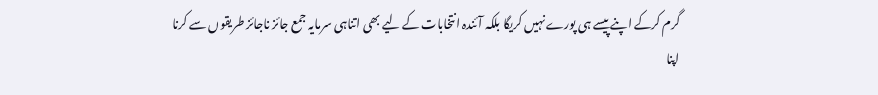گرم کرکے اپنے پیسے ہی پورے نہیں کریگا بلکہ آئندہ انتخابات کے لیے بھی اتناہی سرمایہ جمع جائز ناجائز طریقوں سے کرنا اپنا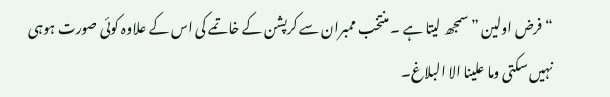“فرض اولین ” سمجھ لیتا ہے ۔ منتخب ممبران سے کرپشن کے خاتمے کی اس کے علاوہ کوئی صورت ہوہی نہیں سکتی وما علینا الا البلاغ۔